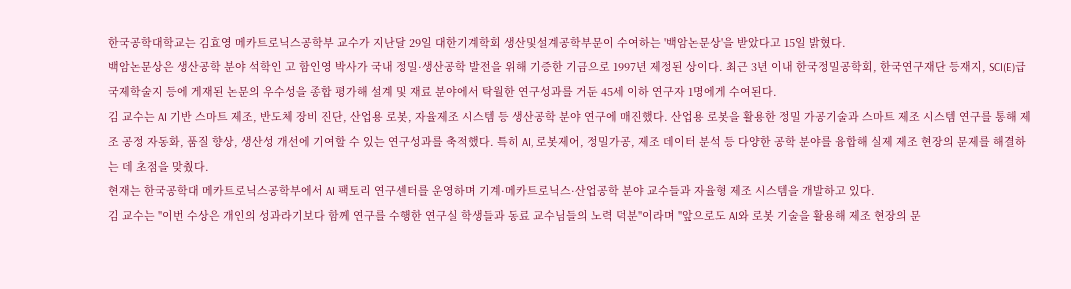한국공학대학교는 김효영 메카트로닉스공학부 교수가 지난달 29일 대한기계학회 생산및설계공학부문이 수여하는 '백암논문상'을 받았다고 15일 밝혔다.
백암논문상은 생산공학 분야 석학인 고 함인영 박사가 국내 정밀·생산공학 발전을 위해 기증한 기금으로 1997년 제정된 상이다. 최근 3년 이내 한국정밀공학회, 한국연구재단 등재지, SCI(E)급 국제학술지 등에 게재된 논문의 우수성을 종합 평가해 설계 및 재료 분야에서 탁월한 연구성과를 거둔 45세 이하 연구자 1명에게 수여된다.
김 교수는 AI 기반 스마트 제조, 반도체 장비 진단, 산업용 로봇, 자율제조 시스템 등 생산공학 분야 연구에 매진했다. 산업용 로봇을 활용한 정밀 가공기술과 스마트 제조 시스템 연구를 통해 제조 공정 자동화, 품질 향상, 생산성 개선에 기여할 수 있는 연구성과를 축적했다. 특히 AI, 로봇제어, 정밀가공, 제조 데이터 분석 등 다양한 공학 분야를 융합해 실제 제조 현장의 문제를 해결하는 데 초점을 맞췄다.
현재는 한국공학대 메카트로닉스공학부에서 AI 팩토리 연구센터를 운영하며 기계·메카트로닉스·산업공학 분야 교수들과 자율형 제조 시스템을 개발하고 있다.
김 교수는 "이번 수상은 개인의 성과라기보다 함께 연구를 수행한 연구실 학생들과 동료 교수님들의 노력 덕분"이라며 "앞으로도 AI와 로봇 기술을 활용해 제조 현장의 문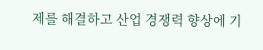제를 해결하고 산업 경쟁력 향상에 기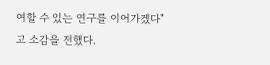여할 수 있는 연구를 이어가겠다"고 소감을 전했다.